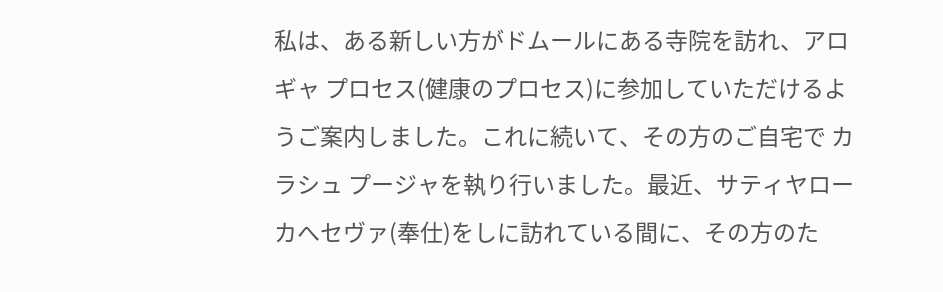私は、ある新しい方がドムールにある寺院を訪れ、アロギャ プロセス(健康のプロセス)に参加していただけるようご案内しました。これに続いて、その方のご自宅で カラシュ プージャを執り行いました。最近、サティヤローカへセヴァ(奉仕)をしに訪れている間に、その方のた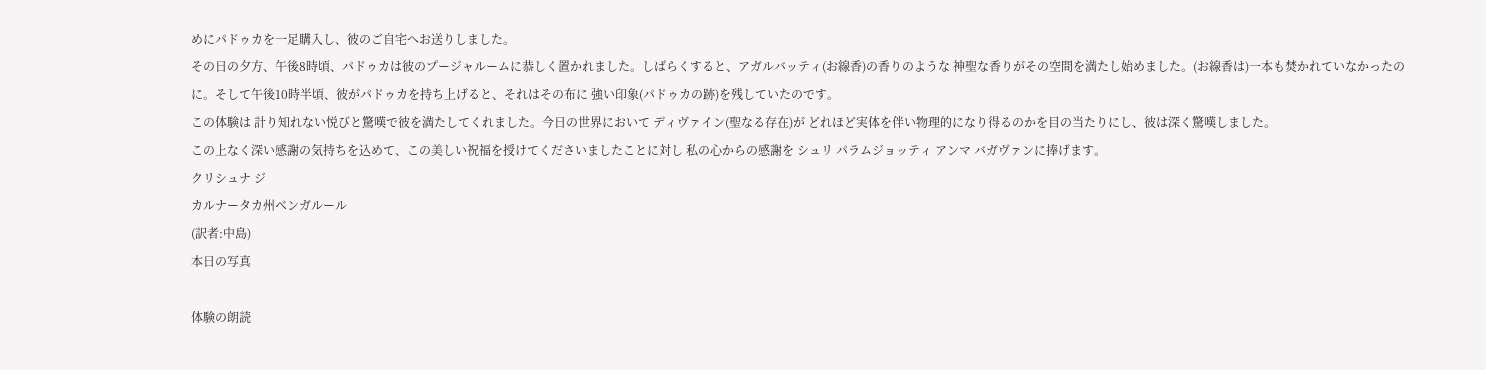めにパドゥカを一足購入し、彼のご自宅へお送りしました。
その日の夕方、午後8時頃、パドゥカは彼のプージャルームに恭しく置かれました。しばらくすると、アガルバッティ(お線香)の香りのような 神聖な香りがその空間を満たし始めました。(お線香は)一本も焚かれていなかったのに。そして午後10時半頃、彼がパドゥカを持ち上げると、それはその布に 強い印象(パドゥカの跡)を残していたのです。
この体験は 計り知れない悦びと驚嘆で彼を満たしてくれました。今日の世界において ディヴァイン(聖なる存在)が どれほど実体を伴い物理的になり得るのかを目の当たりにし、彼は深く驚嘆しました。
この上なく深い感謝の気持ちを込めて、この美しい祝福を授けてくださいましたことに対し 私の心からの感謝を シュリ パラムジョッティ アンマ バガヴァンに捧げます。
クリシュナ ジ
カルナータカ州ベンガルール
(訳者:中島)
本日の写真

体験の朗読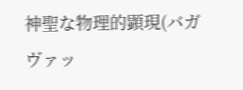神聖な物理的顕現(バガヴァッ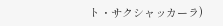ト・サクシャッカーラ)